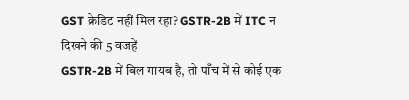GST क्रेडिट नहीं मिल रहा? GSTR-2B में ITC न दिखने की 5 वजहें
GSTR-2B में बिल गायब है, तो पाँच में से कोई एक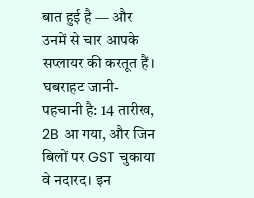बात हुई है — और उनमें से चार आपके सप्लायर की करतूत हैं।
घबराहट जानी-पहचानी है: 14 तारीख, 2B आ गया, और जिन बिलों पर GST चुकाया वे नदारद। इन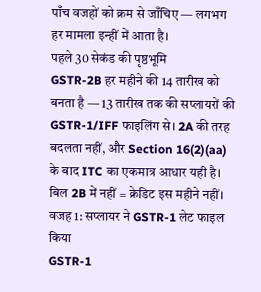पाँच वजहों को क्रम से जाँचिए — लगभग हर मामला इन्हीं में आता है।
पहले 30 सेकंड की पृष्ठभूमि
GSTR-2B हर महीने की 14 तारीख को बनता है — 13 तारीख तक की सप्लायरों की GSTR-1/IFF फाइलिंग से। 2A की तरह बदलता नहीं, और Section 16(2)(aa) के बाद ITC का एकमात्र आधार यही है। बिल 2B में नहीं = क्रेडिट इस महीने नहीं।
वजह 1: सप्लायर ने GSTR-1 लेट फाइल किया
GSTR-1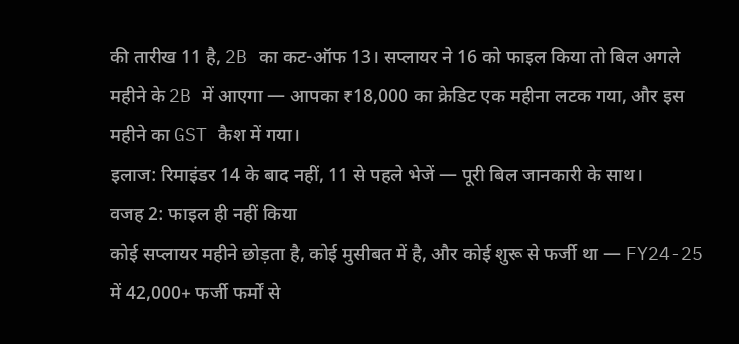की तारीख 11 है, 2B का कट-ऑफ 13। सप्लायर ने 16 को फाइल किया तो बिल अगले महीने के 2B में आएगा — आपका ₹18,000 का क्रेडिट एक महीना लटक गया, और इस महीने का GST कैश में गया।
इलाज: रिमाइंडर 14 के बाद नहीं, 11 से पहले भेजें — पूरी बिल जानकारी के साथ।
वजह 2: फाइल ही नहीं किया
कोई सप्लायर महीने छोड़ता है, कोई मुसीबत में है, और कोई शुरू से फर्जी था — FY24-25 में 42,000+ फर्जी फर्मों से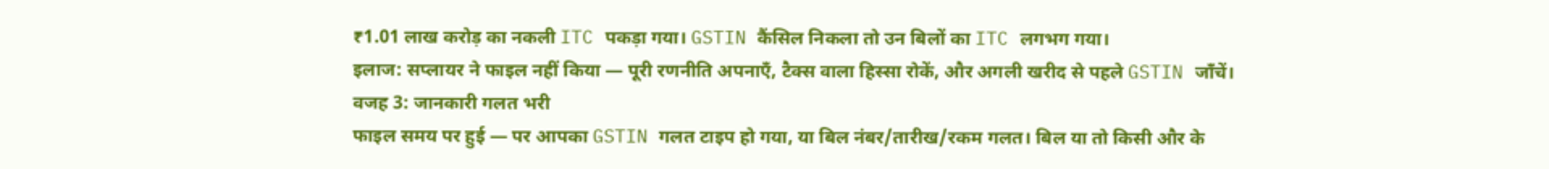₹1.01 लाख करोड़ का नकली ITC पकड़ा गया। GSTIN कैंसिल निकला तो उन बिलों का ITC लगभग गया।
इलाज: सप्लायर ने फाइल नहीं किया — पूरी रणनीति अपनाएँ, टैक्स वाला हिस्सा रोकें, और अगली खरीद से पहले GSTIN जाँचें।
वजह 3: जानकारी गलत भरी
फाइल समय पर हुई — पर आपका GSTIN गलत टाइप हो गया, या बिल नंबर/तारीख/रकम गलत। बिल या तो किसी और के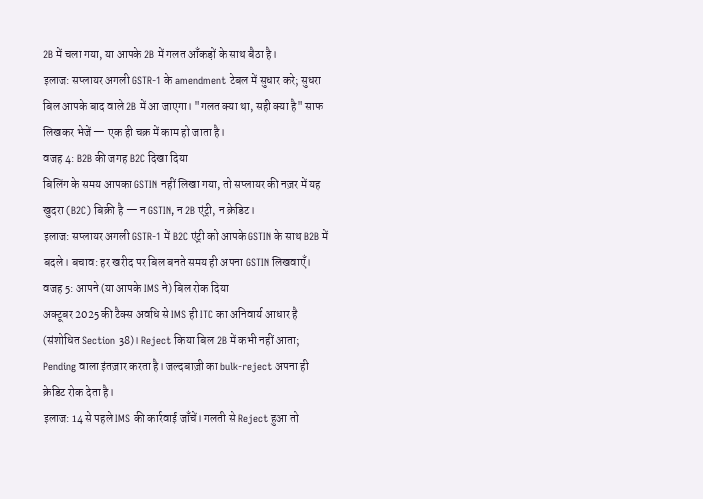2B में चला गया, या आपके 2B में गलत आँकड़ों के साथ बैठा है।
इलाज: सप्लायर अगली GSTR-1 के amendment टेबल में सुधार करे; सुधरा बिल आपके बाद वाले 2B में आ जाएगा। "गलत क्या था, सही क्या है" साफ लिखकर भेजें — एक ही चक्र में काम हो जाता है।
वजह 4: B2B की जगह B2C दिखा दिया
बिलिंग के समय आपका GSTIN नहीं लिखा गया, तो सप्लायर की नज़र में यह खुदरा (B2C) बिक्री है — न GSTIN, न 2B एंट्री, न क्रेडिट।
इलाज: सप्लायर अगली GSTR-1 में B2C एंट्री को आपके GSTIN के साथ B2B में बदले। बचाव: हर खरीद पर बिल बनते समय ही अपना GSTIN लिखवाएँ।
वजह 5: आपने (या आपके IMS ने) बिल रोक दिया
अक्टूबर 2025 की टैक्स अवधि से IMS ही ITC का अनिवार्य आधार है (संशोधित Section 38)। Reject किया बिल 2B में कभी नहीं आता; Pending वाला इंतज़ार करता है। जल्दबाज़ी का bulk-reject अपना ही क्रेडिट रोक देता है।
इलाज: 14 से पहले IMS की कार्रवाई जाँचें। गलती से Reject हुआ तो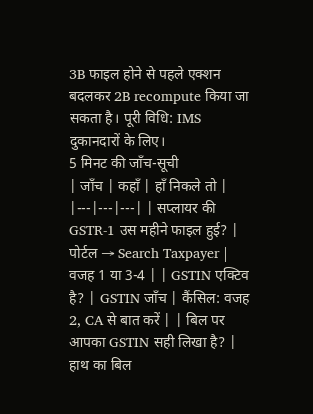3B फाइल होने से पहले एक्शन बदलकर 2B recompute किया जा सकता है। पूरी विधि: IMS दुकानदारों के लिए।
5 मिनट की जाँच-सूची
| जाँच | कहाँ | हाँ निकले तो | |---|---|---| | सप्लायर की GSTR-1 उस महीने फाइल हुई? | पोर्टल → Search Taxpayer | वजह 1 या 3-4 | | GSTIN एक्टिव है? | GSTIN जाँच | कैंसिल: वजह 2, CA से बात करें | | बिल पर आपका GSTIN सही लिखा है? | हाथ का बिल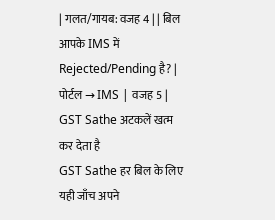| गलत/गायब: वजह 4 | | बिल आपके IMS में Rejected/Pending है? | पोर्टल → IMS | वजह 5 |
GST Sathe अटकलें खत्म कर देता है
GST Sathe हर बिल के लिए यही जाँच अपने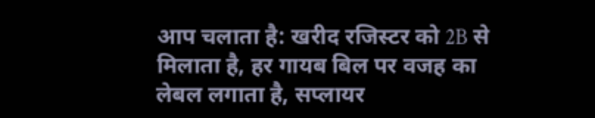आप चलाता है: खरीद रजिस्टर को 2B से मिलाता है, हर गायब बिल पर वजह का लेबल लगाता है, सप्लायर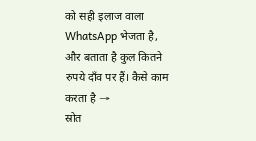को सही इलाज वाला WhatsApp भेजता है, और बताता है कुल कितने रुपये दाँव पर हैं। कैसे काम करता है →
स्रोत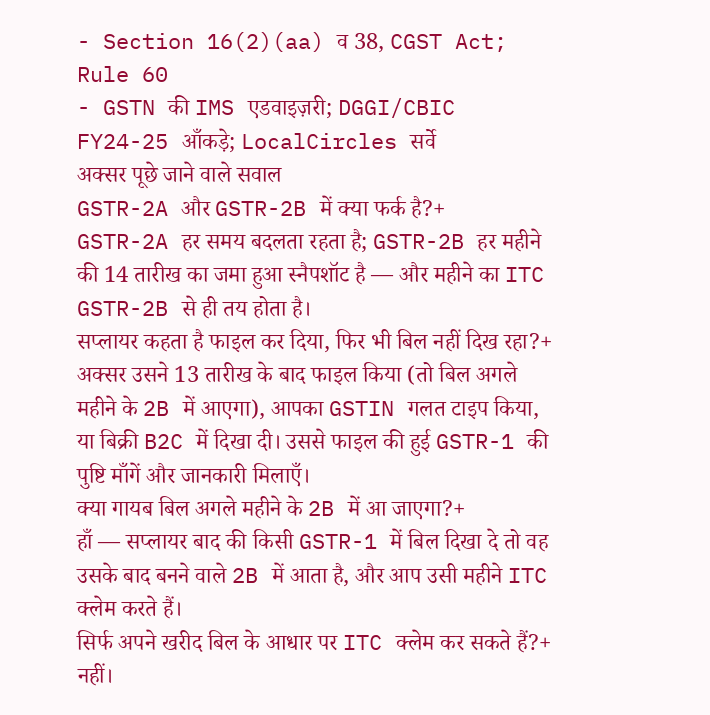- Section 16(2)(aa) व 38, CGST Act; Rule 60
- GSTN की IMS एडवाइज़री; DGGI/CBIC FY24-25 आँकड़े; LocalCircles सर्वे
अक्सर पूछे जाने वाले सवाल
GSTR-2A और GSTR-2B में क्या फर्क है?+
GSTR-2A हर समय बदलता रहता है; GSTR-2B हर महीने की 14 तारीख का जमा हुआ स्नैपशॉट है — और महीने का ITC GSTR-2B से ही तय होता है।
सप्लायर कहता है फाइल कर दिया, फिर भी बिल नहीं दिख रहा?+
अक्सर उसने 13 तारीख के बाद फाइल किया (तो बिल अगले महीने के 2B में आएगा), आपका GSTIN गलत टाइप किया, या बिक्री B2C में दिखा दी। उससे फाइल की हुई GSTR-1 की पुष्टि माँगें और जानकारी मिलाएँ।
क्या गायब बिल अगले महीने के 2B में आ जाएगा?+
हाँ — सप्लायर बाद की किसी GSTR-1 में बिल दिखा दे तो वह उसके बाद बनने वाले 2B में आता है, और आप उसी महीने ITC क्लेम करते हैं।
सिर्फ अपने खरीद बिल के आधार पर ITC क्लेम कर सकते हैं?+
नहीं।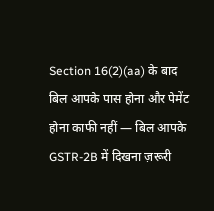Section 16(2)(aa) के बाद बिल आपके पास होना और पेमेंट होना काफी नहीं — बिल आपके GSTR-2B में दिखना ज़रूरी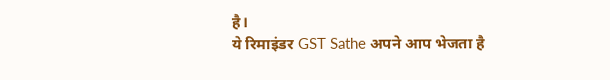है।
ये रिमाइंडर GST Sathe अपने आप भेजता है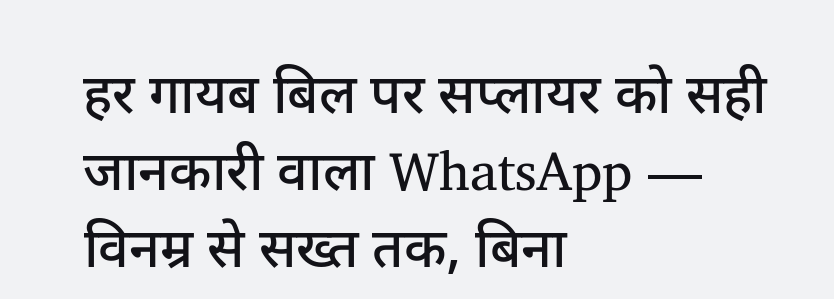हर गायब बिल पर सप्लायर को सही जानकारी वाला WhatsApp — विनम्र से सख्त तक, बिना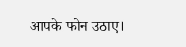आपके फोन उठाए।